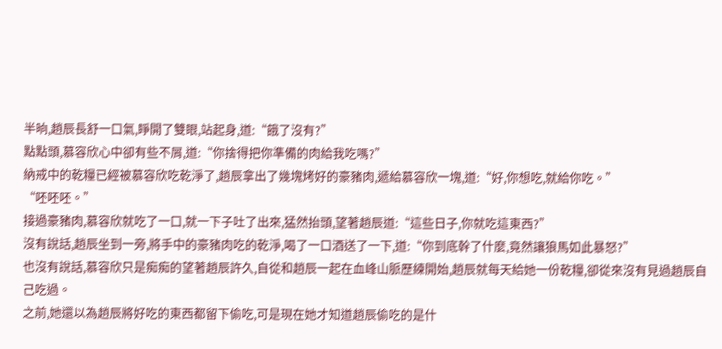半晌,趙辰長舒一口氣,睜開了雙眼,站起身,道:“餓了沒有?”
點點頭,慕容欣心中卻有些不屑,道:“你捨得把你準備的肉給我吃嗎?”
納戒中的乾糧已經被慕容欣吃乾淨了,趙辰拿出了幾塊烤好的豪豬肉,遞給慕容欣一塊,道:“好,你想吃,就給你吃。”
“呸呸呸。”
接過豪豬肉,慕容欣就吃了一口,就一下子吐了出來,猛然抬頭,望著趙辰道:“這些日子,你就吃這東西?”
沒有說話,趙辰坐到一旁,將手中的豪豬肉吃的乾淨,喝了一口酒送了一下,道:“你到底幹了什麼,竟然讓狼馬如此暴怒?”
也沒有說話,慕容欣只是痴痴的望著趙辰許久,自從和趙辰一起在血峰山脈歷練開始,趙辰就每天給她一份乾糧,卻從來沒有見過趙辰自己吃過。
之前,她還以為趙辰將好吃的東西都留下偷吃,可是現在她才知道趙辰偷吃的是什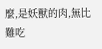麼,是妖獸的肉,無比難吃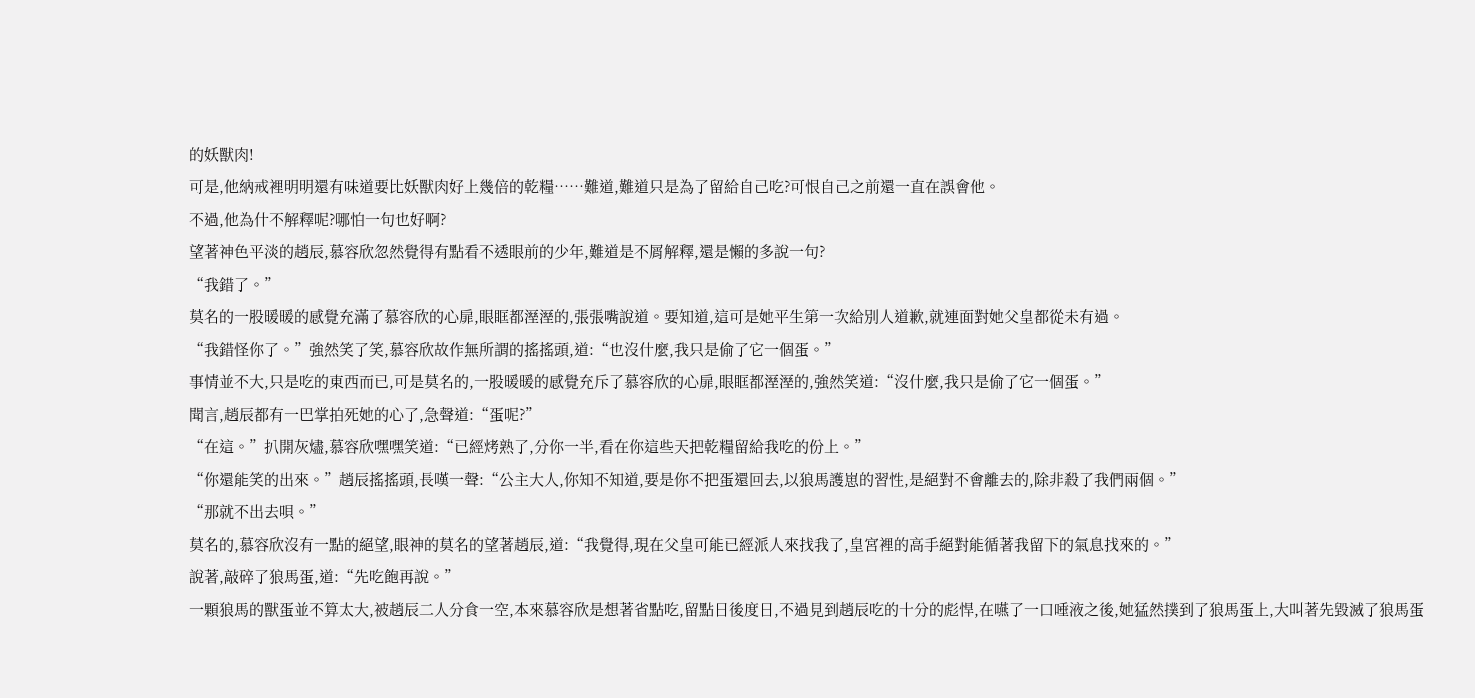的妖獸肉!
可是,他納戒裡明明還有味道要比妖獸肉好上幾倍的乾糧……難道,難道只是為了留給自己吃?可恨自己之前還一直在誤會他。
不過,他為什不解釋呢?哪怕一句也好啊?
望著神色平淡的趙辰,慕容欣忽然覺得有點看不透眼前的少年,難道是不屑解釋,還是懶的多說一句?
“我錯了。”
莫名的一股暖暖的感覺充滿了慕容欣的心扉,眼眶都溼溼的,張張嘴說道。要知道,這可是她平生第一次給別人道歉,就連面對她父皇都從未有過。
“我錯怪你了。”強然笑了笑,慕容欣故作無所謂的搖搖頭,道:“也沒什麼,我只是偷了它一個蛋。”
事情並不大,只是吃的東西而已,可是莫名的,一股暖暖的感覺充斥了慕容欣的心扉,眼眶都溼溼的,強然笑道:“沒什麼,我只是偷了它一個蛋。”
聞言,趙辰都有一巴掌拍死她的心了,急聲道:“蛋呢?”
“在這。”扒開灰燼,慕容欣嘿嘿笑道:“已經烤熟了,分你一半,看在你這些天把乾糧留給我吃的份上。”
“你還能笑的出來。”趙辰搖搖頭,長嘆一聲:“公主大人,你知不知道,要是你不把蛋還回去,以狼馬護崽的習性,是絕對不會離去的,除非殺了我們兩個。”
“那就不出去唄。”
莫名的,慕容欣沒有一點的絕望,眼神的莫名的望著趙辰,道:“我覺得,現在父皇可能已經派人來找我了,皇宮裡的高手絕對能循著我留下的氣息找來的。”
說著,敲碎了狼馬蛋,道:“先吃飽再說。”
一顆狼馬的獸蛋並不算太大,被趙辰二人分食一空,本來慕容欣是想著省點吃,留點日後度日,不過見到趙辰吃的十分的彪悍,在嚥了一口唾液之後,她猛然撲到了狼馬蛋上,大叫著先毀滅了狼馬蛋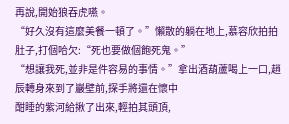再說,開始狼吞虎嚥。
“好久沒有這麼美餐一頓了。”懶散的躺在地上,慕容欣拍拍肚子,打個哈欠:“死也要做個飽死鬼。”
“想讓我死,並非是件容易的事情。”拿出酒葫蘆喝上一口,趙辰轉身來到了巖壁前,探手將還在懷中
酣睡的紫河給揪了出來,輕拍其頭頂,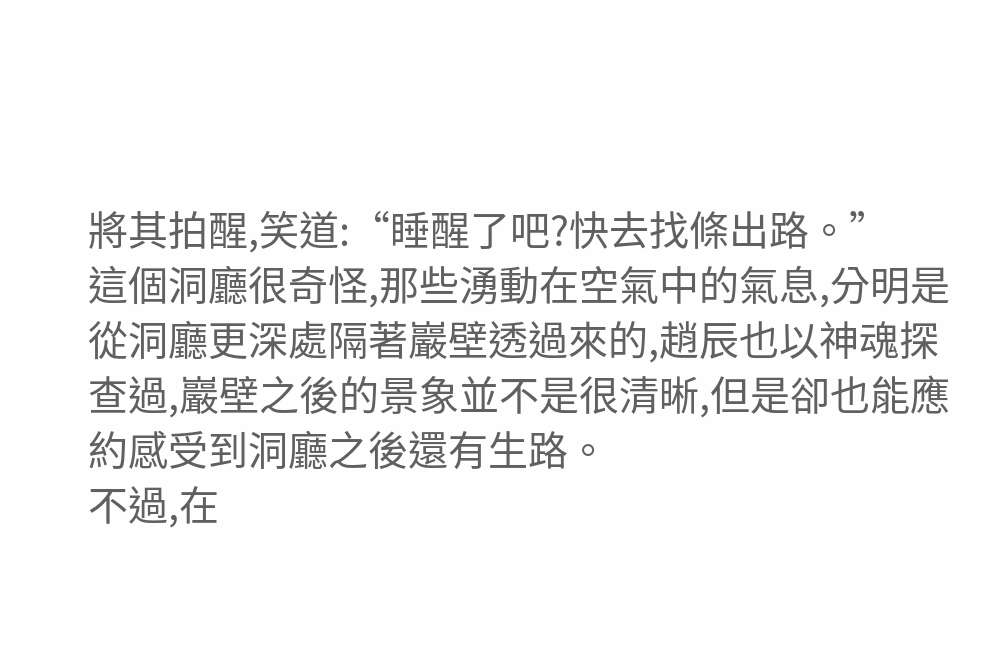將其拍醒,笑道:“睡醒了吧?快去找條出路。”
這個洞廳很奇怪,那些湧動在空氣中的氣息,分明是從洞廳更深處隔著巖壁透過來的,趙辰也以神魂探查過,巖壁之後的景象並不是很清晰,但是卻也能應約感受到洞廳之後還有生路。
不過,在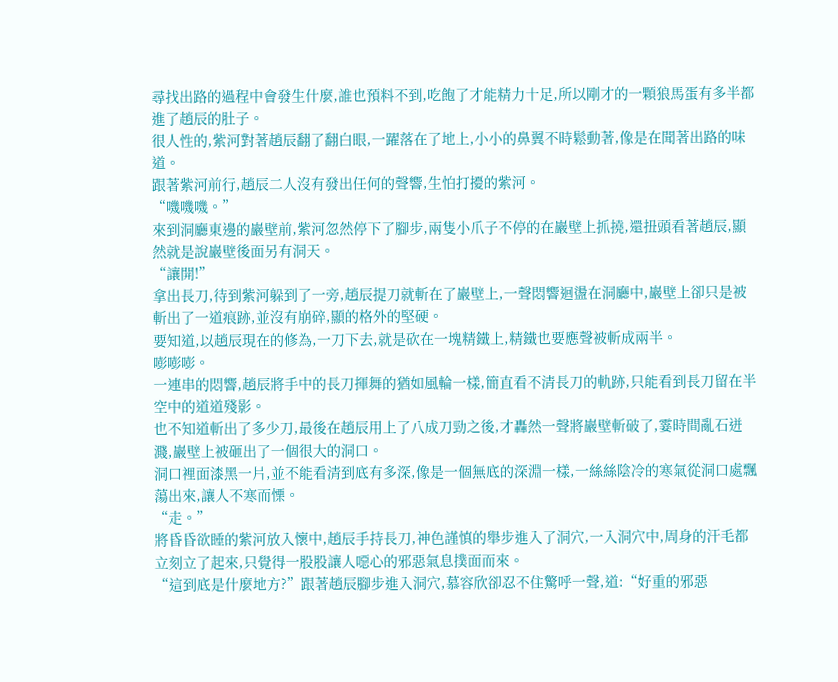尋找出路的過程中會發生什麼,誰也預料不到,吃飽了才能精力十足,所以剛才的一顆狼馬蛋有多半都進了趙辰的肚子。
很人性的,紫河對著趙辰翻了翻白眼,一躍落在了地上,小小的鼻翼不時鬆動著,像是在聞著出路的味道。
跟著紫河前行,趙辰二人沒有發出任何的聲響,生怕打擾的紫河。
“嘰嘰嘰。”
來到洞廳東邊的巖壁前,紫河忽然停下了腳步,兩隻小爪子不停的在巖壁上抓撓,還扭頭看著趙辰,顯然就是說巖壁後面另有洞天。
“讓開!”
拿出長刀,待到紫河躲到了一旁,趙辰提刀就斬在了巖壁上,一聲悶響迴盪在洞廳中,巖壁上卻只是被斬出了一道痕跡,並沒有崩碎,顯的格外的堅硬。
要知道,以趙辰現在的修為,一刀下去,就是砍在一塊精鐵上,精鐵也要應聲被斬成兩半。
嘭嘭嘭。
一連串的悶響,趙辰將手中的長刀揮舞的猶如風輪一樣,簡直看不清長刀的軌跡,只能看到長刀留在半空中的道道殘影。
也不知道斬出了多少刀,最後在趙辰用上了八成刀勁之後,才轟然一聲將巖壁斬破了,霎時間亂石迸濺,巖壁上被砸出了一個很大的洞口。
洞口裡面漆黑一片,並不能看清到底有多深,像是一個無底的深淵一樣,一絲絲陰冷的寒氣從洞口處飄蕩出來,讓人不寒而慄。
“走。”
將昏昏欲睡的紫河放入懷中,趙辰手持長刀,神色謹慎的舉步進入了洞穴,一入洞穴中,周身的汗毛都立刻立了起來,只覺得一股股讓人噁心的邪惡氣息撲面而來。
“這到底是什麼地方?”跟著趙辰腳步進入洞穴,慕容欣卻忍不住驚呼一聲,道:“好重的邪惡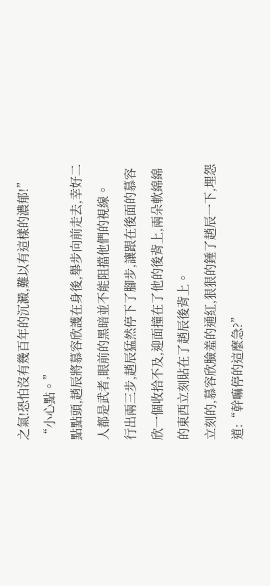之氣!恐怕沒有幾百年的沉澱,難以有這樣的濃郁!”
“小心點。”
點點頭,趙辰將慕容欣護在身後,舉步向前走去,幸好二人都是武者,眼前的黑暗並不能阻擋他們的視線。
行出兩三步,趙辰猛然停下了腳步,讓跟在後面的慕容欣一個收拾不及,迎面撞在了他的後背上,兩朵軟綿綿的東西立刻貼在了趙辰後背上。
立刻的,慕容欣臉羞的通紅,狠狠的錘了趙辰一下,埋怨道:“幹嘛停的這麼急?”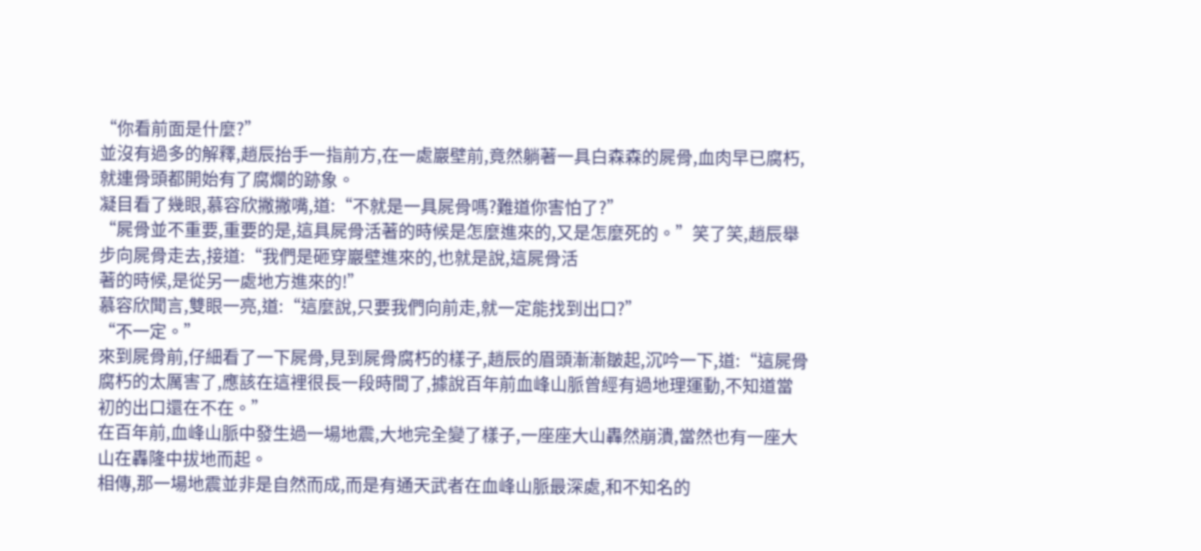“你看前面是什麼?”
並沒有過多的解釋,趙辰抬手一指前方,在一處巖壁前,竟然躺著一具白森森的屍骨,血肉早已腐朽,就連骨頭都開始有了腐爛的跡象。
凝目看了幾眼,慕容欣撇撇嘴,道:“不就是一具屍骨嗎?難道你害怕了?”
“屍骨並不重要,重要的是,這具屍骨活著的時候是怎麼進來的,又是怎麼死的。”笑了笑,趙辰舉步向屍骨走去,接道:“我們是砸穿巖壁進來的,也就是說,這屍骨活
著的時候,是從另一處地方進來的!”
慕容欣聞言,雙眼一亮,道:“這麼說,只要我們向前走,就一定能找到出口?”
“不一定。”
來到屍骨前,仔細看了一下屍骨,見到屍骨腐朽的樣子,趙辰的眉頭漸漸皺起,沉吟一下,道:“這屍骨腐朽的太厲害了,應該在這裡很長一段時間了,據說百年前血峰山脈曾經有過地理運動,不知道當初的出口還在不在。”
在百年前,血峰山脈中發生過一場地震,大地完全變了樣子,一座座大山轟然崩潰,當然也有一座大山在轟隆中拔地而起。
相傳,那一場地震並非是自然而成,而是有通天武者在血峰山脈最深處,和不知名的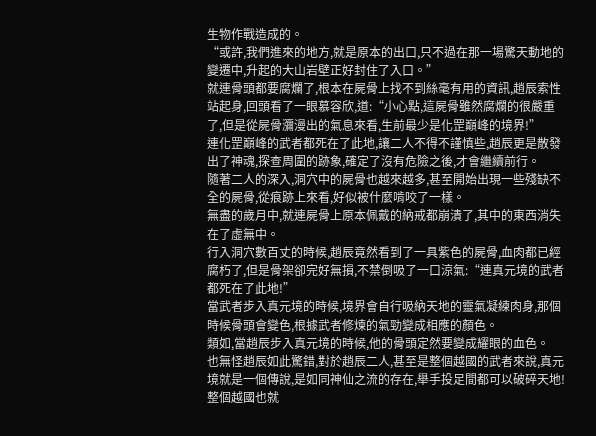生物作戰造成的。
“或許,我們進來的地方,就是原本的出口,只不過在那一場驚天動地的變遷中,升起的大山岩壁正好封住了入口。”
就連骨頭都要腐爛了,根本在屍骨上找不到絲毫有用的資訊,趙辰索性站起身,回頭看了一眼慕容欣,道:“小心點,這屍骨雖然腐爛的很嚴重了,但是從屍骨瀰漫出的氣息來看,生前最少是化罡巔峰的境界!”
連化罡巔峰的武者都死在了此地,讓二人不得不謹慎些,趙辰更是散發出了神魂,探查周圍的跡象,確定了沒有危險之後,才會繼續前行。
隨著二人的深入,洞穴中的屍骨也越來越多,甚至開始出現一些殘缺不全的屍骨,從痕跡上來看,好似被什麼啃咬了一樣。
無盡的歲月中,就連屍骨上原本佩戴的納戒都崩潰了,其中的東西消失在了虛無中。
行入洞穴數百丈的時候,趙辰竟然看到了一具紫色的屍骨,血肉都已經腐朽了,但是骨架卻完好無損,不禁倒吸了一口涼氣:“連真元境的武者都死在了此地!”
當武者步入真元境的時候,境界會自行吸納天地的靈氣凝練肉身,那個時候骨頭會變色,根據武者修煉的氣勁變成相應的顏色。
類如,當趙辰步入真元境的時候,他的骨頭定然要變成耀眼的血色。
也無怪趙辰如此驚錯,對於趙辰二人,甚至是整個越國的武者來說,真元境就是一個傳說,是如同神仙之流的存在,舉手投足間都可以破碎天地!
整個越國也就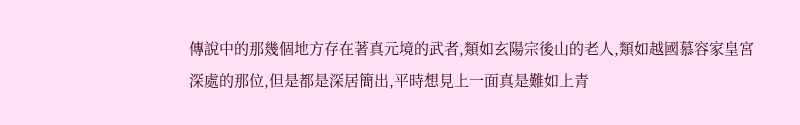傳說中的那幾個地方存在著真元境的武者,類如玄陽宗後山的老人,類如越國慕容家皇宮深處的那位,但是都是深居簡出,平時想見上一面真是難如上青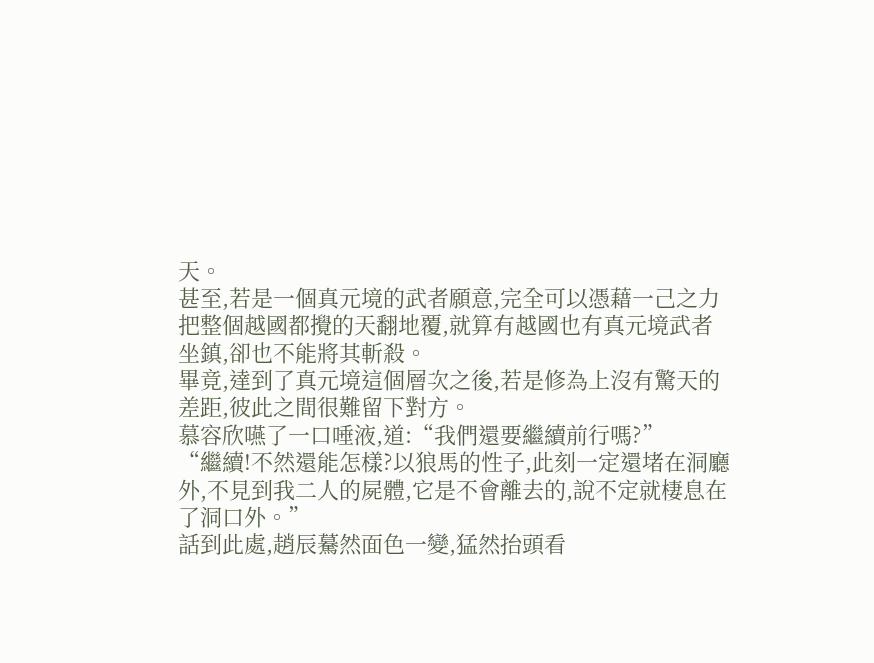天。
甚至,若是一個真元境的武者願意,完全可以憑藉一己之力把整個越國都攪的天翻地覆,就算有越國也有真元境武者坐鎮,卻也不能將其斬殺。
畢竟,達到了真元境這個層次之後,若是修為上沒有驚天的差距,彼此之間很難留下對方。
慕容欣嚥了一口唾液,道:“我們還要繼續前行嗎?”
“繼續!不然還能怎樣?以狼馬的性子,此刻一定還堵在洞廳外,不見到我二人的屍體,它是不會離去的,說不定就棲息在了洞口外。”
話到此處,趙辰驀然面色一變,猛然抬頭看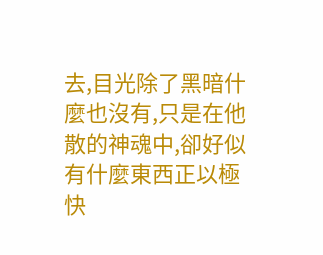去,目光除了黑暗什麼也沒有,只是在他散的神魂中,卻好似有什麼東西正以極快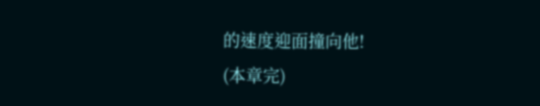的速度迎面撞向他!
(本章完)